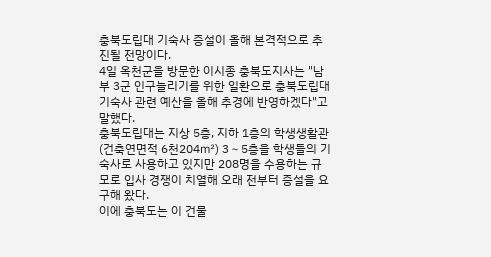충북도립대 기숙사 증설이 올해 본격적으로 추진될 전망이다.
4일 옥천군을 방문한 이시종 충북도지사는 "남부 3군 인구늘리기를 위한 일환으로 충북도립대 기숙사 관련 예산을 올해 추경에 반영하겠다"고 말했다.
충북도립대는 지상 5층, 지하 1층의 학생생활관(건축연면적 6천204㎡) 3∼5층을 학생들의 기숙사로 사용하고 있지만 208명을 수용하는 규모로 입사 경쟁이 치열해 오래 전부터 증설을 요구해 왔다.
이에 충북도는 이 건물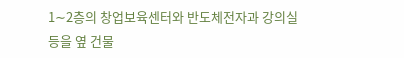1∼2층의 창업보육센터와 반도체전자과 강의실 등을 옆 건물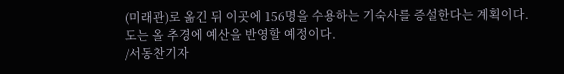(미래관)로 옮긴 뒤 이곳에 156명을 수용하는 기숙사를 증설한다는 계획이다.
도는 올 추경에 예산을 반영할 예정이다.
/서동찬기자